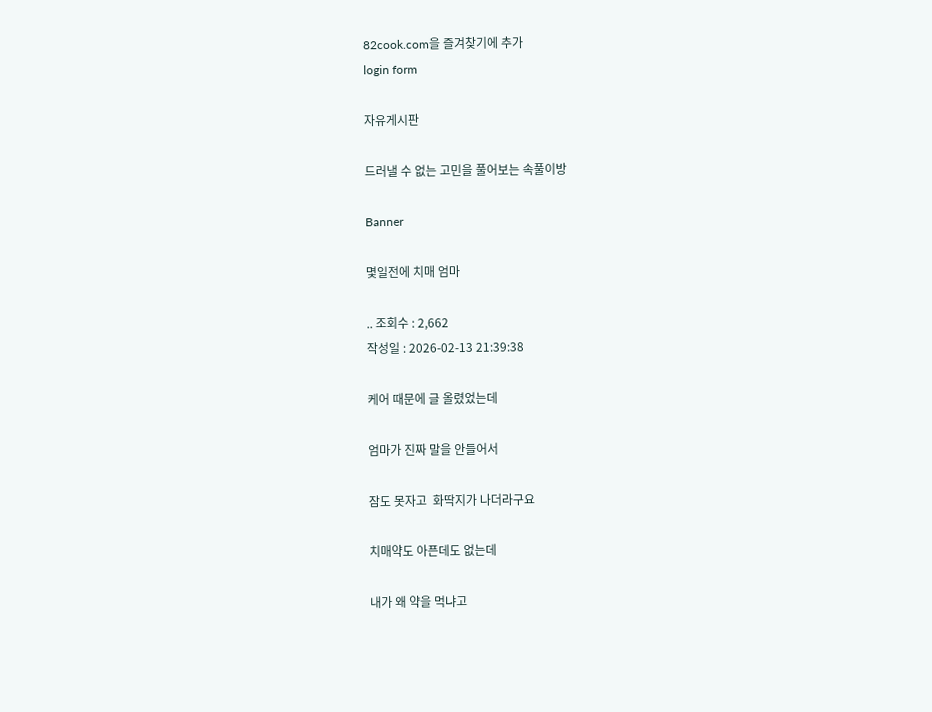82cook.com을 즐겨찾기에 추가
login form

자유게시판

드러낼 수 없는 고민을 풀어보는 속풀이방

Banner

몇일전에 치매 엄마

.. 조회수 : 2,662
작성일 : 2026-02-13 21:39:38

케어 때문에 글 올렸었는데

엄마가 진짜 말을 안들어서

잠도 못자고  화딱지가 나더라구요

치매약도 아픈데도 없는데

내가 왜 약을 먹냐고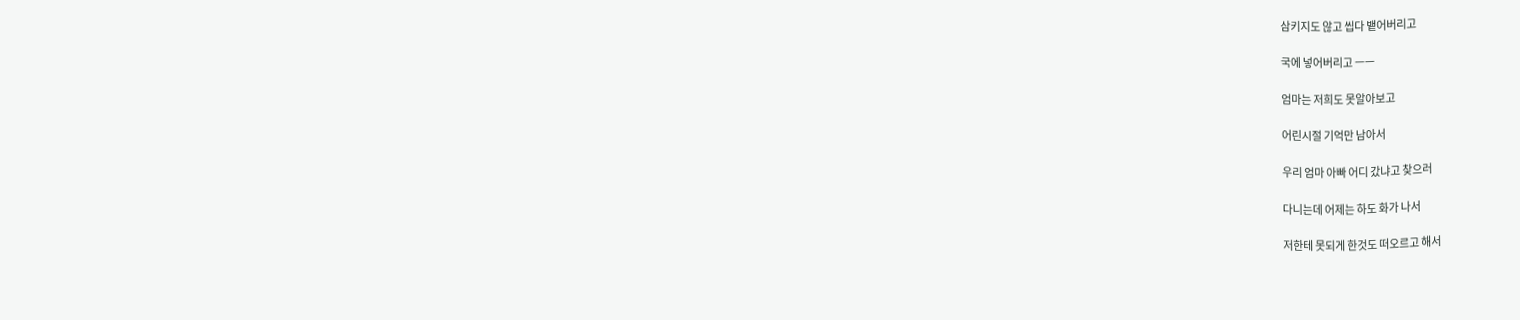삼키지도 않고 씹다 뱉어버리고

국에 넣어버리고 ㅡㅡ

엄마는 저희도 못알아보고

어린시절 기억만 남아서

우리 엄마 아빠 어디 갔냐고 찾으러

다니는데 어제는 하도 화가 나서

저한테 못되게 한것도 떠오르고 해서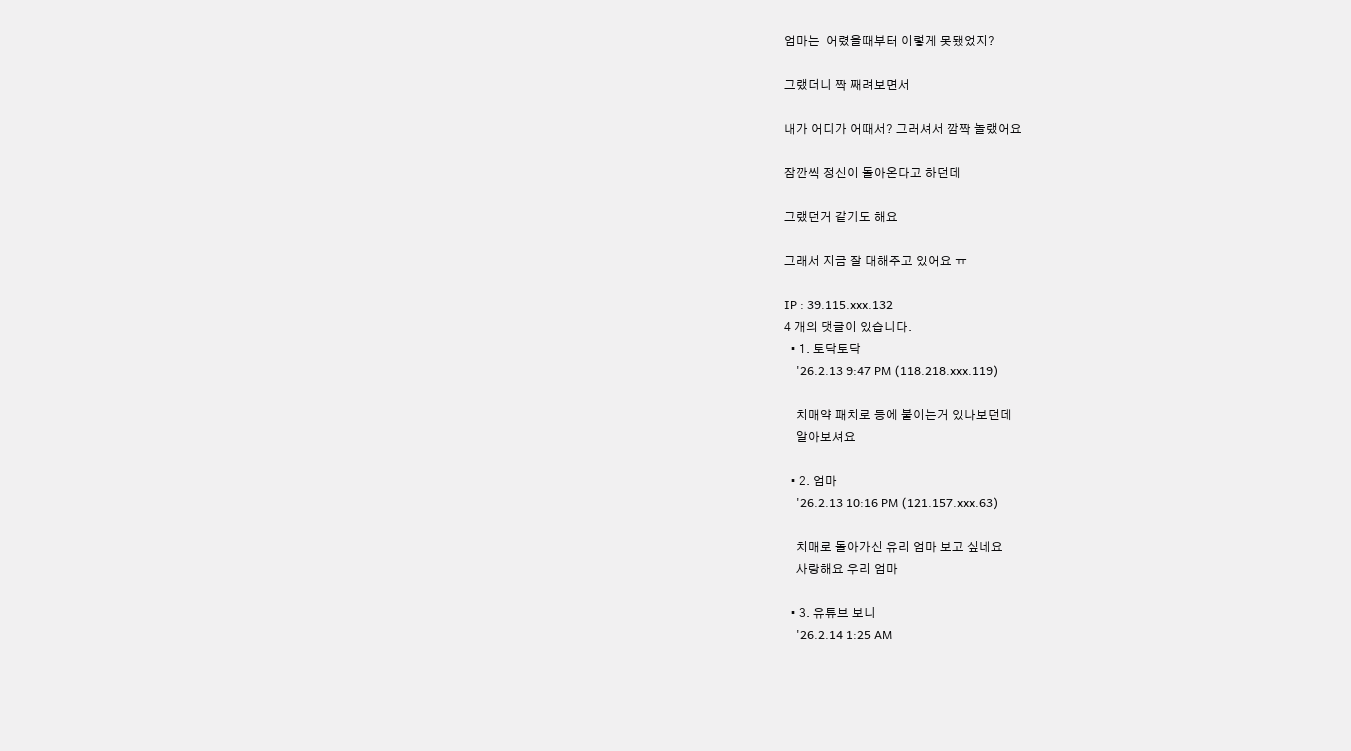엄마는  어렸을때부터 이렇게 못됐었지?

그랬더니 짝 째려보면서

내가 어디가 어때서? 그러셔서 깜짝 놀랬어요

잠깐씩 정신이 돌아온다고 하던데

그랬던거 같기도 해요

그래서 지금 잘 대해주고 있어요 ㅠ

IP : 39.115.xxx.132
4 개의 댓글이 있습니다.
  • 1. 토닥토닥
    '26.2.13 9:47 PM (118.218.xxx.119)

    치매약 패치로 등에 붙이는거 있나보던데
    알아보셔요

  • 2. 엄마
    '26.2.13 10:16 PM (121.157.xxx.63)

    치매로 돌아가신 유리 엄마 보고 싶네요
    사랑해요 우리 엄마

  • 3. 유튜브 보니
    '26.2.14 1:25 AM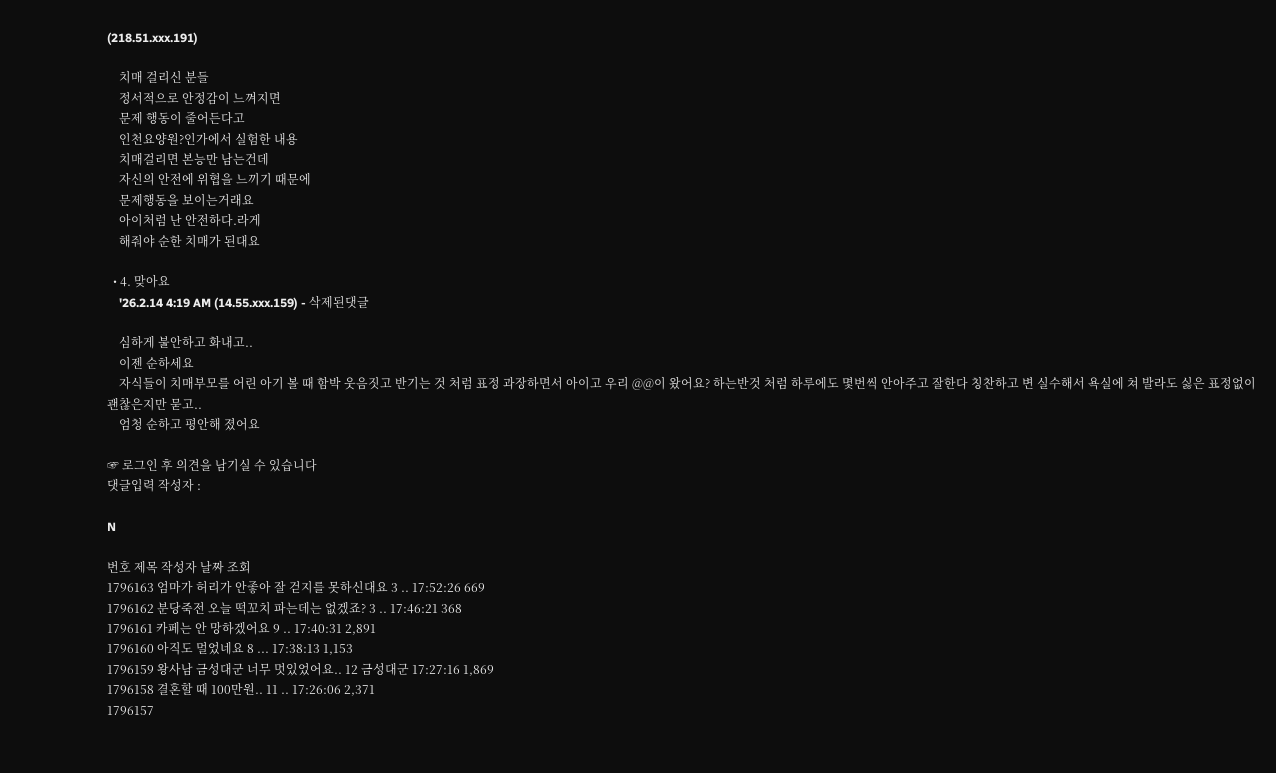(218.51.xxx.191)

    치매 걸리신 분들
    정서적으로 안정감이 느껴지면
    문제 행동이 줄어든다고
    인천요양원?인가에서 실험한 내용
    치매걸리면 본능만 남는건데
    자신의 안전에 위협을 느끼기 때문에
    문제행동을 보이는거래요
    아이처럼 난 안전하다.라게
    해줘야 순한 치매가 된대요

  • 4. 맞아요
    '26.2.14 4:19 AM (14.55.xxx.159) - 삭제된댓글

    심하게 불안하고 화내고..
    이젠 순하세요
    자식들이 치매부모를 어린 아기 볼 때 함박 웃음짓고 반기는 것 처럼 표정 과장하면서 아이고 우리 @@이 왔어요? 하는반것 처럼 하루에도 몇번씩 안아주고 잘한다 칭찬하고 변 실수해서 욕실에 쳐 발라도 싫은 표정없이 괜찮은지만 묻고..
    엄청 순하고 평안해 졌어요

☞ 로그인 후 의견을 남기실 수 있습니다
댓글입력 작성자 :

N

번호 제목 작성자 날짜 조회
1796163 엄마가 허리가 안좋아 잘 걷지를 못하신대요 3 .. 17:52:26 669
1796162 분당죽전 오늘 떡꼬치 파는데는 없겠죠? 3 .. 17:46:21 368
1796161 카페는 안 망하겠어요 9 .. 17:40:31 2,891
1796160 아직도 멀었네요 8 ... 17:38:13 1,153
1796159 왕사남 금성대군 너무 멋있었어요.. 12 금성대군 17:27:16 1,869
1796158 결혼할 때 100만원.. 11 .. 17:26:06 2,371
1796157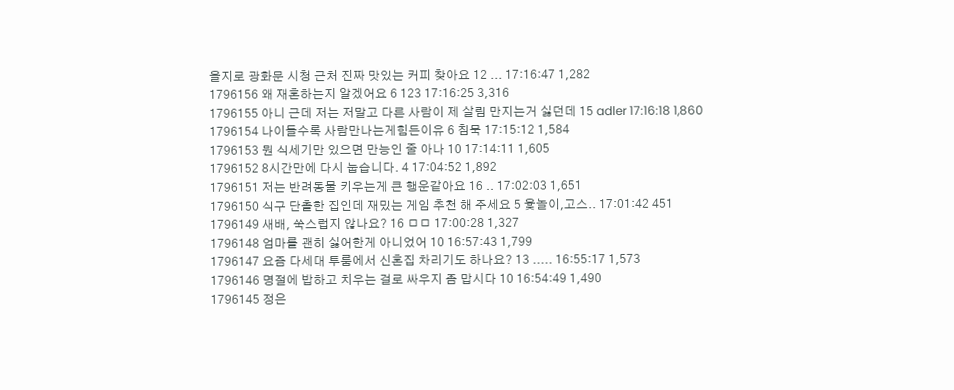을지로 광화문 시청 근처 진짜 맛있는 커피 찾아요 12 ... 17:16:47 1,282
1796156 왜 재혼하는지 알겠어요 6 123 17:16:25 3,316
1796155 아니 근데 저는 저말고 다른 사람이 제 살림 만지는거 싫던데 15 adler 17:16:18 1,860
1796154 나이들수록 사람만나는게힘든이유 6 침묵 17:15:12 1,584
1796153 뭔 식세기만 있으면 만능인 줄 아나 10 17:14:11 1,605
1796152 8시간만에 다시 눕습니다. 4 17:04:52 1,892
1796151 저는 반려동물 키우는게 큰 행운같아요 16 .. 17:02:03 1,651
1796150 식구 단촐한 집인데 재밌는 게임 추천 해 주세요 5 윷놀이,고스.. 17:01:42 451
1796149 새배, 쑥스럽지 않나요? 16 ㅁㅁ 17:00:28 1,327
1796148 엄마를 괜히 싫어한게 아니었어 10 16:57:43 1,799
1796147 요즘 다세대 투룸에서 신혼집 차리기도 하나요? 13 ..... 16:55:17 1,573
1796146 명절에 밥하고 치우는 걸로 싸우지 좀 맙시다 10 16:54:49 1,490
1796145 정은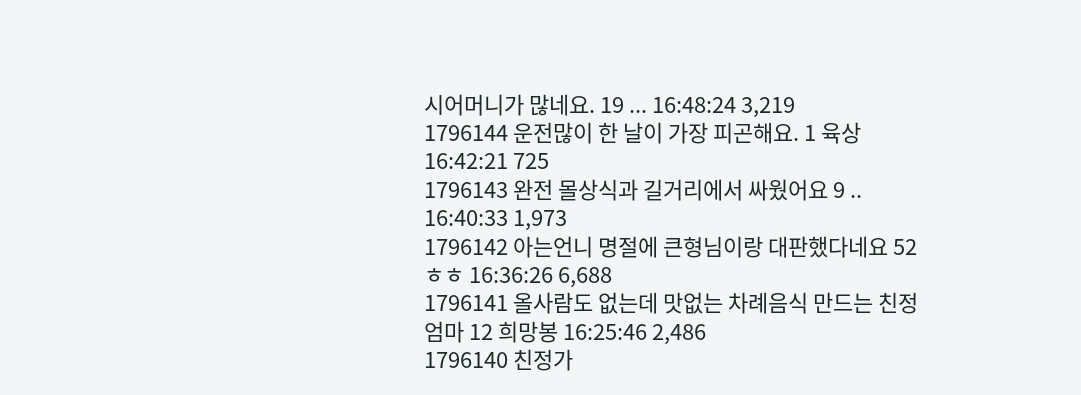시어머니가 많네요. 19 ... 16:48:24 3,219
1796144 운전많이 한 날이 가장 피곤해요. 1 육상 16:42:21 725
1796143 완전 몰상식과 길거리에서 싸웠어요 9 .. 16:40:33 1,973
1796142 아는언니 명절에 큰형님이랑 대판했다네요 52 ㅎㅎ 16:36:26 6,688
1796141 올사람도 없는데 맛없는 차례음식 만드는 친정엄마 12 희망봉 16:25:46 2,486
1796140 친정가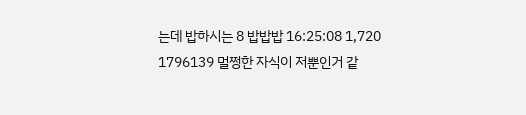는데 밥하시는 8 밥밥밥 16:25:08 1,720
1796139 멀쩡한 자식이 저뿐인거 같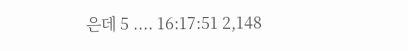은데 5 .... 16:17:51 2,148